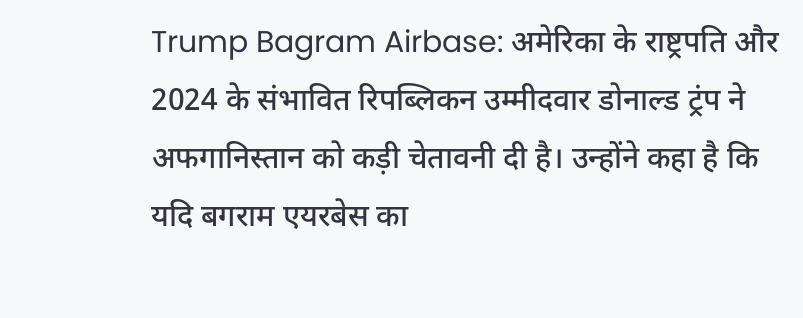Trump Bagram Airbase: अमेरिका के राष्ट्रपति और 2024 के संभावित रिपब्लिकन उम्मीदवार डोनाल्ड ट्रंप ने अफगानिस्तान को कड़ी चेतावनी दी है। उन्होंने कहा है कि यदि बगराम एयरबेस का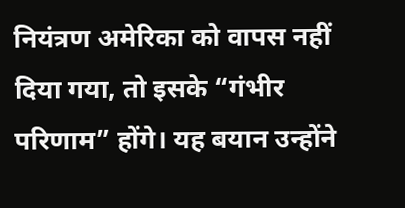नियंत्रण अमेरिका को वापस नहीं दिया गया, तो इसके “गंभीर परिणाम” होंगे। यह बयान उन्होंने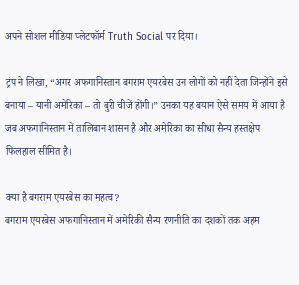अपने सोशल मीडिया प्लेटफॉर्म Truth Social पर दिया।

ट्रंप ने लिखा, “अगर अफगानिस्तान बगराम एयरबेस उन लोगों को नहीं देता जिन्होंने इसे बनाया – यानी अमेरिका – तो बुरी चीजें होंगी।” उनका यह बयान ऐसे समय में आया है जब अफगानिस्तान में तालिबान शासन है और अमेरिका का सीधा सैन्य हस्तक्षेप फिलहाल सीमित है।

क्या है बगराम एयरबेस का महत्व?
बगराम एयरबेस अफगानिस्तान में अमेरिकी सैन्य रणनीति का दशकों तक अहम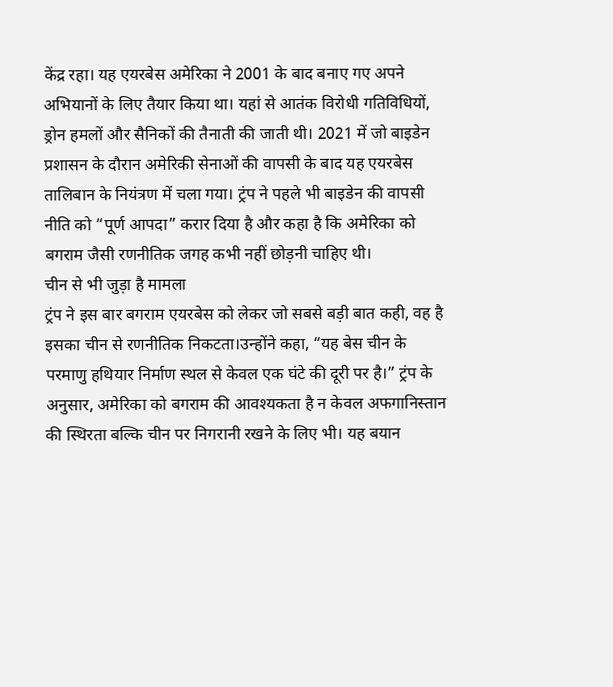केंद्र रहा। यह एयरबेस अमेरिका ने 2001 के बाद बनाए गए अपने अभियानों के लिए तैयार किया था। यहां से आतंक विरोधी गतिविधियों, ड्रोन हमलों और सैनिकों की तैनाती की जाती थी। 2021 में जो बाइडेन प्रशासन के दौरान अमेरिकी सेनाओं की वापसी के बाद यह एयरबेस तालिबान के नियंत्रण में चला गया। ट्रंप ने पहले भी बाइडेन की वापसी नीति को “पूर्ण आपदा” करार दिया है और कहा है कि अमेरिका को बगराम जैसी रणनीतिक जगह कभी नहीं छोड़नी चाहिए थी।
चीन से भी जुड़ा है मामला
ट्रंप ने इस बार बगराम एयरबेस को लेकर जो सबसे बड़ी बात कही, वह है इसका चीन से रणनीतिक निकटता।उन्होंने कहा, “यह बेस चीन के परमाणु हथियार निर्माण स्थल से केवल एक घंटे की दूरी पर है।” ट्रंप के अनुसार, अमेरिका को बगराम की आवश्यकता है न केवल अफगानिस्तान की स्थिरता बल्कि चीन पर निगरानी रखने के लिए भी। यह बयान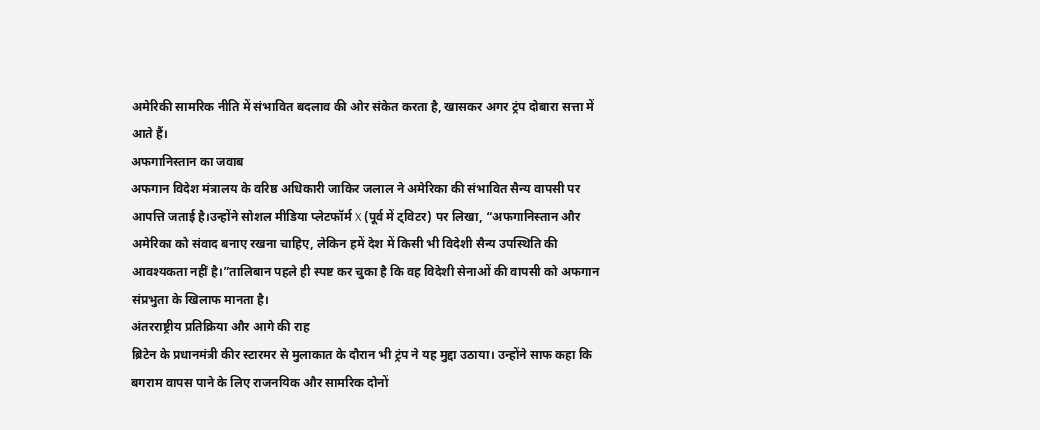अमेरिकी सामरिक नीति में संभावित बदलाव की ओर संकेत करता है, खासकर अगर ट्रंप दोबारा सत्ता में आते हैं।
अफगानिस्तान का जवाब
अफगान विदेश मंत्रालय के वरिष्ठ अधिकारी जाकिर जलाल ने अमेरिका की संभावित सैन्य वापसी पर आपत्ति जताई है।उन्होंने सोशल मीडिया प्लेटफॉर्म X (पूर्व में ट्विटर) पर लिखा, “अफगानिस्तान और अमेरिका को संवाद बनाए रखना चाहिए, लेकिन हमें देश में किसी भी विदेशी सैन्य उपस्थिति की आवश्यकता नहीं है।”तालिबान पहले ही स्पष्ट कर चुका है कि वह विदेशी सेनाओं की वापसी को अफगान संप्रभुता के खिलाफ मानता है।
अंतरराष्ट्रीय प्रतिक्रिया और आगे की राह
ब्रिटेन के प्रधानमंत्री कीर स्टारमर से मुलाकात के दौरान भी ट्रंप ने यह मुद्दा उठाया। उन्होंने साफ कहा कि बगराम वापस पाने के लिए राजनयिक और सामरिक दोनों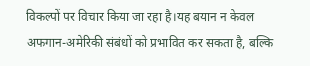विकल्पों पर विचार किया जा रहा है।यह बयान न केवल अफगान-अमेरिकी संबंधों को प्रभावित कर सकता है, बल्कि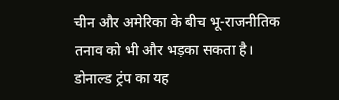चीन और अमेरिका के बीच भू-राजनीतिक तनाव को भी और भड़का सकता है।
डोनाल्ड ट्रंप का यह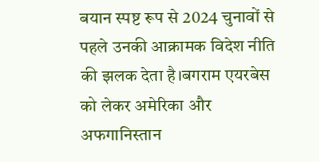बयान स्पष्ट रूप से 2024 चुनावों से पहले उनकी आक्रामक विदेश नीति की झलक देता है।बगराम एयरबेस को लेकर अमेरिका और अफगानिस्तान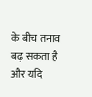के बीच तनाव बढ़ सकता है और यदि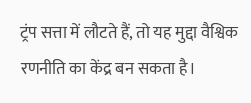ट्रंप सत्ता में लौटते हैं, तो यह मुद्दा वैश्विक रणनीति का केंद्र बन सकता है।